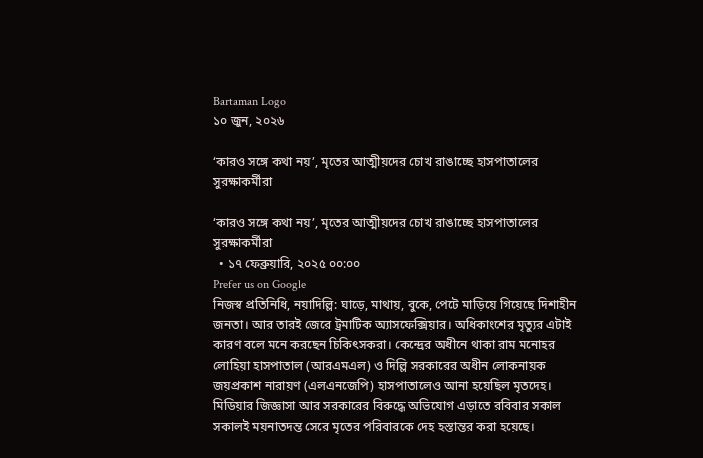Bartaman Logo
১০ জুন, ২০২৬

‘কারও সঙ্গে কথা নয়’, মৃতের আত্মীয়দের চোখ রাঙাচ্ছে হাসপাতালের সুরক্ষাকর্মীরা

‘কারও সঙ্গে কথা নয়’, মৃতের আত্মীয়দের চোখ রাঙাচ্ছে হাসপাতালের সুরক্ষাকর্মীরা
  • ১৭ ফেব্রুয়ারি, ২০২৫ ০০:০০
Prefer us on Google
নিজস্ব প্রতিনিধি, নয়াদিল্লি: ঘাড়ে, মাথায়, বুকে, পেটে মাড়িয়ে গিয়েছে দিশাহীন জনতা। আর তারই জেরে ট্রমাটিক অ্যাসফেক্সিয়ার। অধিকাংশের মৃত্যুর এটাই কারণ বলে মনে করছেন চিকিৎসকরা। কেন্দ্রের অধীনে থাকা রাম মনোহর লোহিয়া হাসপাতাল (আরএমএল) ও দিল্লি সরকারের অধীন লোকনায়ক জয়প্রকাশ নারায়ণ (এলএনজেপি) হাসপাতালেও আনা হয়েছিল মৃতদেহ। মিডিয়ার জিজ্ঞাসা আর সরকারের বিরুদ্ধে অভিযোগ এড়াতে রবিবার সকাল সকালই ময়নাতদন্ত সেরে মৃতের পরিবারকে দেহ হস্তান্তর করা হয়েছে।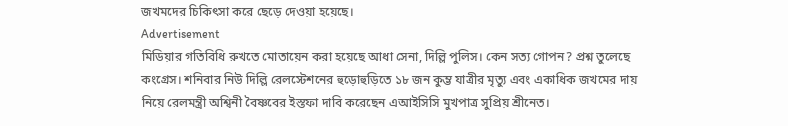জখমদের চিকিৎসা করে ছেড়ে দেওয়া হয়েছে।
Advertisement
মিডিয়ার গতিবিধি রুখতে মোতায়েন করা হয়েছে আধা সেনা, দিল্লি পুলিস। কেন সত্য গোপন? প্রশ্ন তুলেছে কংগ্রেস। শনিবার নিউ দিল্লি রেলস্টেশনের হুড়োহুড়িতে ১৮ জন কুম্ভ যাত্রীর মৃত্যু এবং একাধিক জখমের দায় নিয়ে রেলমন্ত্রী অশ্বিনী বৈষ্ণবের ইস্তফা দাবি করেছেন এআইসিসি মুখপাত্র সুপ্রিয় শ্রীনেত।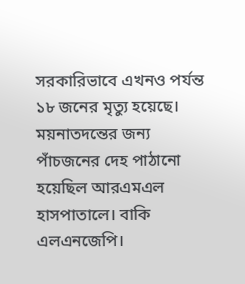সরকারিভাবে এখনও পর্যন্ত ১৮ জনের মৃত্যু হয়েছে। ময়নাতদন্তের জন্য পাঁচজনের দেহ পাঠানো হয়েছিল আরএমএল হাসপাতালে। বাকি এলএনজেপি।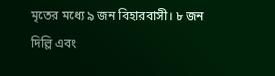মৃতের মধ্যে ৯ জন বিহারবাসী। ৮ জন দিল্লি এবং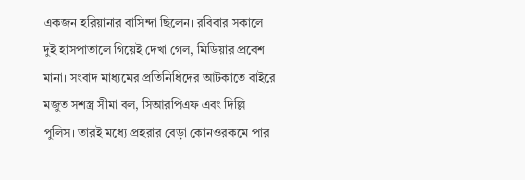একজন হরিয়ানার বাসিন্দা ছিলেন। রবিবার সকালে দুই হাসপাতালে গিয়েই দেখা গেল, মিডিয়ার প্রবেশ মানা। সংবাদ মাধ্যমের প্রতিনিধিদের আটকাতে বাইরে মজুত সশস্ত্র সীমা বল, সিআরপিএফ এবং দিল্লি পুলিস। তারই মধ্যে প্রহরার বেড়া কোনওরকমে পার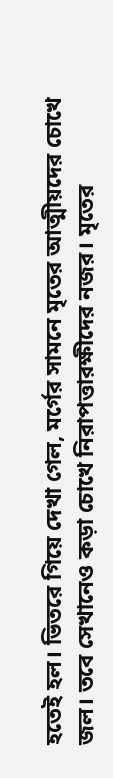হতেই হল। ভিতরে গিয়ে দেখা গেল, মর্গের সামনে মৃতের আত্মীয়দের চোখে জল। তবে সেখানেও কড়া চোখে নিরাপত্তারক্ষীদের নজর। মৃতের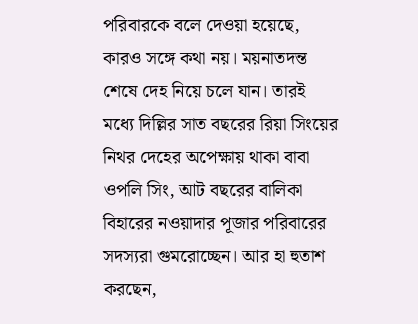পরিবারকে বলে দেওয়া হয়েছে, কারও সঙ্গে কথা নয়। ময়নাতদন্ত শেষে দেহ নিয়ে চলে যান। তারই মধ্যে দিল্লির সাত বছরের রিয়া সিংয়ের নিথর দেহের অপেক্ষায় থাকা বাবা ওপলি সিং, আট বছরের বালিকা বিহারের নওয়াদার পূজার পরিবারের সদস্যরা গুমরোচ্ছেন। আর হা হুতাশ করছেন,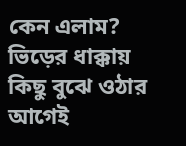কেন এলাম? ভিড়ের ধাক্কায় কিছু বুঝে ওঠার আগেই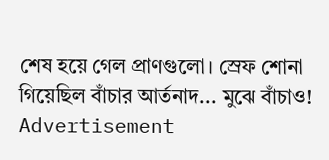শেষ হয়ে গেল প্রাণগুলো। স্রেফ শোনা গিয়েছিল বাঁচার আর্তনাদ... মুঝে বাঁচাও!
Advertisement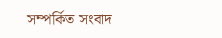সম্পর্কিত সংবাদ